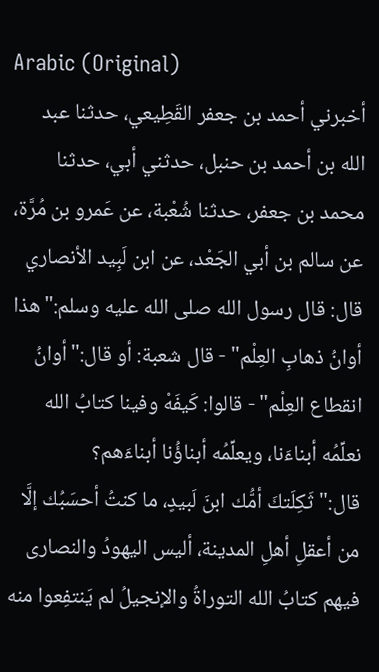Arabic (Original)
أخبرني أحمد بن جعفر القَطِيعي، حدثنا عبد الله بن أحمد بن حنبل، حدثني أبي، حدثنا محمد بن جعفر، حدثنا شُعْبة، عن عَمرو بن مُرَّة، عن سالم بن أبي الجَعْد، عن ابن لَبِيد الأنصاري قال: قال رسول الله صلى الله عليه وسلم:"هذا أوانُ ذهابِ العِلْم" - قال شعبة: أو قال:"أوانُ انقطاع العِلْم" - قالوا: كَيفَهْ وفينا كتابُ الله نعلِّمُه أبناءَنا، ويعلِّمُه أبناؤُنا أبناءَهم؟ قال:"ثَكِلَتكَ أمُّك ابنَ لَبيدٍ، ما كنتُ أحسَبُك إلَّا من أعقلِ أهلِ المدينة، أليس اليهودُ والنصارى فيهم كتابُ الله التوراةُ والإنجيلُ لم يَنتفِعوا منه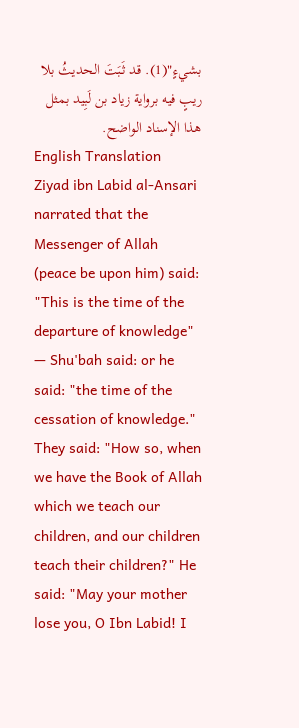بشيءٍ"(1). قد ثَبَتَ الحديثُ بلا ريبٍ فيه برواية زياد بن لَبِيد بمثل هذا الإسناد الواضح.
English Translation
Ziyad ibn Labid al-Ansari narrated that the Messenger of Allah (peace be upon him) said: "This is the time of the departure of knowledge" — Shu'bah said: or he said: "the time of the cessation of knowledge." They said: "How so, when we have the Book of Allah which we teach our children, and our children teach their children?" He said: "May your mother lose you, O Ibn Labid! I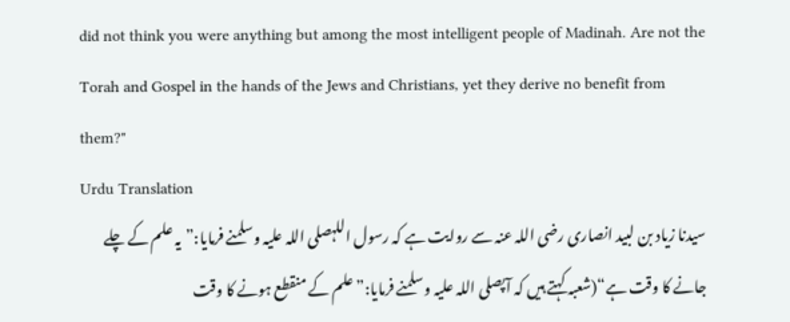did not think you were anything but among the most intelligent people of Madinah. Are not the Torah and Gospel in the hands of the Jews and Christians, yet they derive no benefit from them?"
Urdu Translation
سیدنا زیاد بن لبید انصاری رضی اللہ عنہ سے روایت ہے کہ رسول اللہصلی اللہ علیہ وسلمنے فرمایا:”یہ علم کے چلے جانے کا وقت ہے“(شعبہ کہتے ہیں کہ آپصلی اللہ علیہ وسلمنے فرمایا:”علم کے منقطع ہونے کا وقت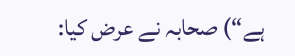ہے“) صحابہ نے عرض کیا: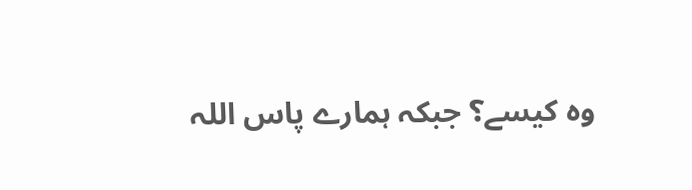وہ کیسے؟ جبکہ ہمارے پاس اللہ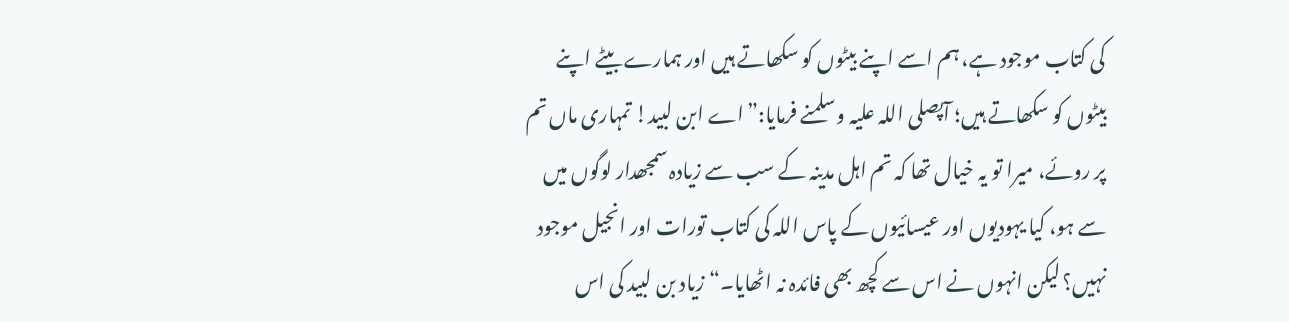کی کتاب موجود ہے، ہم اسے اپنے بیٹوں کو سکھاتے ہیں اور ہمارے بیٹے اپنے بیٹوں کو سکھاتے ہیں؛ آپصلی اللہ علیہ وسلمنے فرمایا:”اے ابن لبید! تمہاری ماں تم پر روئے، میرا تو یہ خیال تھا کہ تم اہل مدینہ کے سب سے زیادہ سمجھدار لوگوں میں سے ہو، کیا یہودیوں اور عیسائیوں کے پاس اللہ کی کتاب تورات اور انجیل موجود نہیں؟ لیکن انہوں نے اس سے کچھ بھی فائدہ نہ اٹھایا۔“زیاد بن لبید کی اس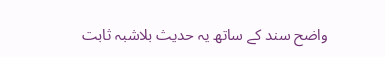واضح سند کے ساتھ یہ حدیث بلاشبہ ثابت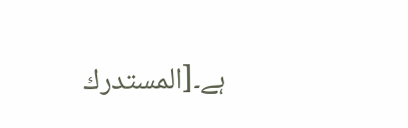ہے۔[المستدرك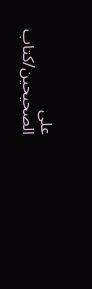على الصحيحين/كتاب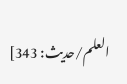العلم/حدیث: 343]